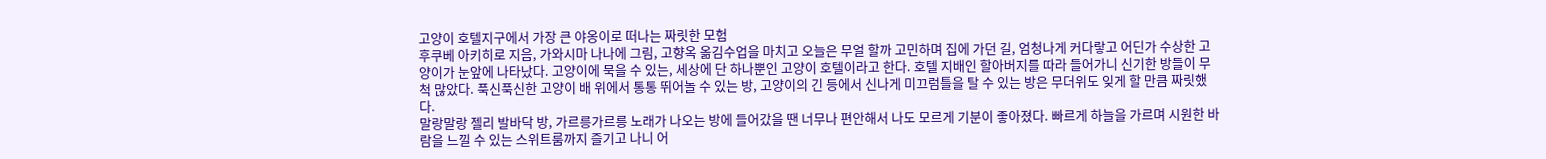고양이 호텔지구에서 가장 큰 야옹이로 떠나는 짜릿한 모험
후쿠베 아키히로 지음, 가와시마 나나에 그림, 고향옥 옮김수업을 마치고 오늘은 무얼 할까 고민하며 집에 가던 길, 엄청나게 커다랗고 어딘가 수상한 고양이가 눈앞에 나타났다. 고양이에 묵을 수 있는, 세상에 단 하나뿐인 고양이 호텔이라고 한다. 호텔 지배인 할아버지를 따라 들어가니 신기한 방들이 무척 많았다. 푹신푹신한 고양이 배 위에서 통통 뛰어놀 수 있는 방, 고양이의 긴 등에서 신나게 미끄럼틀을 탈 수 있는 방은 무더위도 잊게 할 만큼 짜릿했다.
말랑말랑 젤리 발바닥 방, 가르릉가르릉 노래가 나오는 방에 들어갔을 땐 너무나 편안해서 나도 모르게 기분이 좋아졌다. 빠르게 하늘을 가르며 시원한 바람을 느낄 수 있는 스위트룸까지 즐기고 나니 어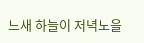느새 하늘이 저녁노을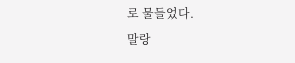로 물들었다.
말랑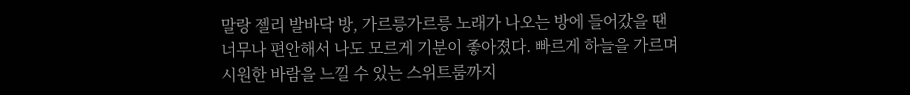말랑 젤리 발바닥 방, 가르릉가르릉 노래가 나오는 방에 들어갔을 땐 너무나 편안해서 나도 모르게 기분이 좋아졌다. 빠르게 하늘을 가르며 시원한 바람을 느낄 수 있는 스위트룸까지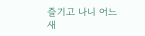즐기고 나니 어느새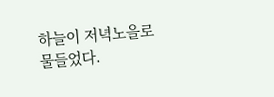하늘이 저녁노을로 물들었다.